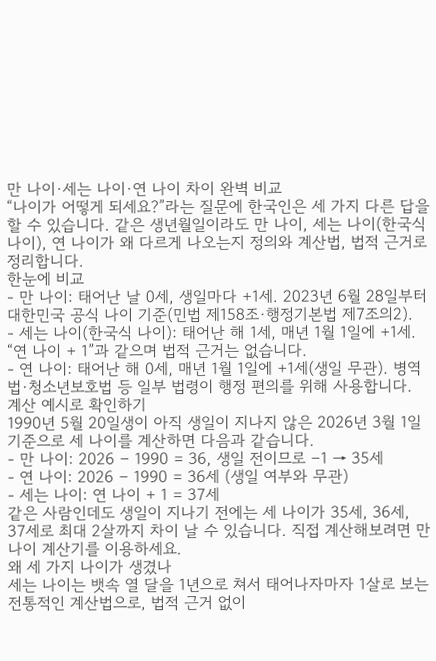만 나이·세는 나이·연 나이 차이 완벽 비교
“나이가 어떻게 되세요?”라는 질문에 한국인은 세 가지 다른 답을 할 수 있습니다. 같은 생년월일이라도 만 나이, 세는 나이(한국식 나이), 연 나이가 왜 다르게 나오는지 정의와 계산법, 법적 근거로 정리합니다.
한눈에 비교
- 만 나이: 태어난 날 0세, 생일마다 +1세. 2023년 6월 28일부터 대한민국 공식 나이 기준(민법 제158조·행정기본법 제7조의2).
- 세는 나이(한국식 나이): 태어난 해 1세, 매년 1월 1일에 +1세. “연 나이 + 1”과 같으며 법적 근거는 없습니다.
- 연 나이: 태어난 해 0세, 매년 1월 1일에 +1세(생일 무관). 병역법·청소년보호법 등 일부 법령이 행정 편의를 위해 사용합니다.
계산 예시로 확인하기
1990년 5월 20일생이 아직 생일이 지나지 않은 2026년 3월 1일 기준으로 세 나이를 계산하면 다음과 같습니다.
- 만 나이: 2026 − 1990 = 36, 생일 전이므로 −1 → 35세
- 연 나이: 2026 − 1990 = 36세 (생일 여부와 무관)
- 세는 나이: 연 나이 + 1 = 37세
같은 사람인데도 생일이 지나기 전에는 세 나이가 35세, 36세, 37세로 최대 2살까지 차이 날 수 있습니다. 직접 계산해보려면 만나이 계산기를 이용하세요.
왜 세 가지 나이가 생겼나
세는 나이는 뱃속 열 달을 1년으로 쳐서 태어나자마자 1살로 보는 전통적인 계산법으로, 법적 근거 없이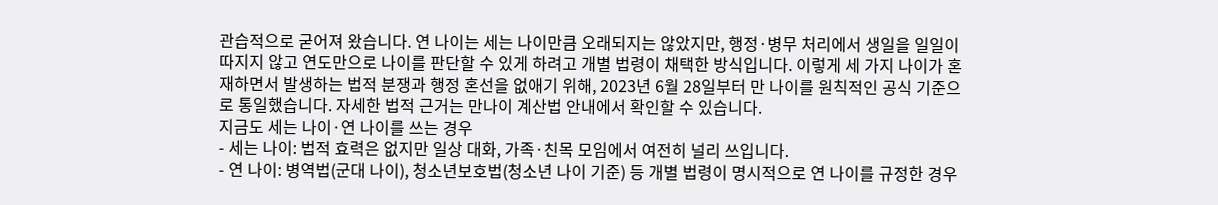관습적으로 굳어져 왔습니다. 연 나이는 세는 나이만큼 오래되지는 않았지만, 행정·병무 처리에서 생일을 일일이 따지지 않고 연도만으로 나이를 판단할 수 있게 하려고 개별 법령이 채택한 방식입니다. 이렇게 세 가지 나이가 혼재하면서 발생하는 법적 분쟁과 행정 혼선을 없애기 위해, 2023년 6월 28일부터 만 나이를 원칙적인 공식 기준으로 통일했습니다. 자세한 법적 근거는 만나이 계산법 안내에서 확인할 수 있습니다.
지금도 세는 나이·연 나이를 쓰는 경우
- 세는 나이: 법적 효력은 없지만 일상 대화, 가족·친목 모임에서 여전히 널리 쓰입니다.
- 연 나이: 병역법(군대 나이), 청소년보호법(청소년 나이 기준) 등 개별 법령이 명시적으로 연 나이를 규정한 경우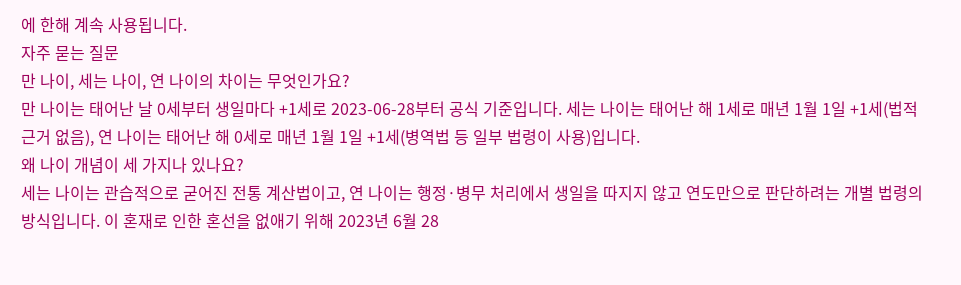에 한해 계속 사용됩니다.
자주 묻는 질문
만 나이, 세는 나이, 연 나이의 차이는 무엇인가요?
만 나이는 태어난 날 0세부터 생일마다 +1세로 2023-06-28부터 공식 기준입니다. 세는 나이는 태어난 해 1세로 매년 1월 1일 +1세(법적 근거 없음), 연 나이는 태어난 해 0세로 매년 1월 1일 +1세(병역법 등 일부 법령이 사용)입니다.
왜 나이 개념이 세 가지나 있나요?
세는 나이는 관습적으로 굳어진 전통 계산법이고, 연 나이는 행정·병무 처리에서 생일을 따지지 않고 연도만으로 판단하려는 개별 법령의 방식입니다. 이 혼재로 인한 혼선을 없애기 위해 2023년 6월 28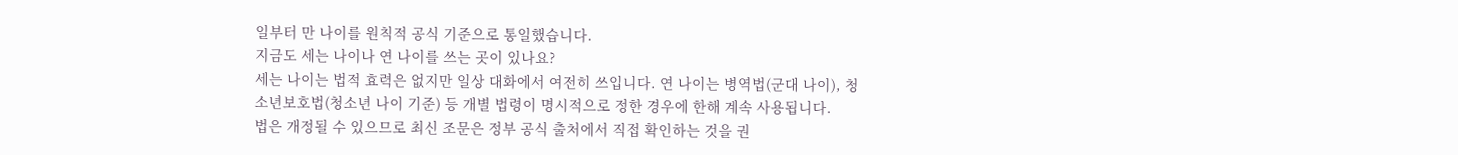일부터 만 나이를 원칙적 공식 기준으로 통일했습니다.
지금도 세는 나이나 연 나이를 쓰는 곳이 있나요?
세는 나이는 법적 효력은 없지만 일상 대화에서 여전히 쓰입니다. 연 나이는 병역법(군대 나이), 청소년보호법(청소년 나이 기준) 등 개별 법령이 명시적으로 정한 경우에 한해 계속 사용됩니다.
법은 개정될 수 있으므로 최신 조문은 정부 공식 출처에서 직접 확인하는 것을 권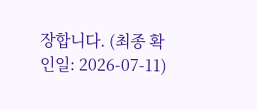장합니다. (최종 확인일: 2026-07-11)